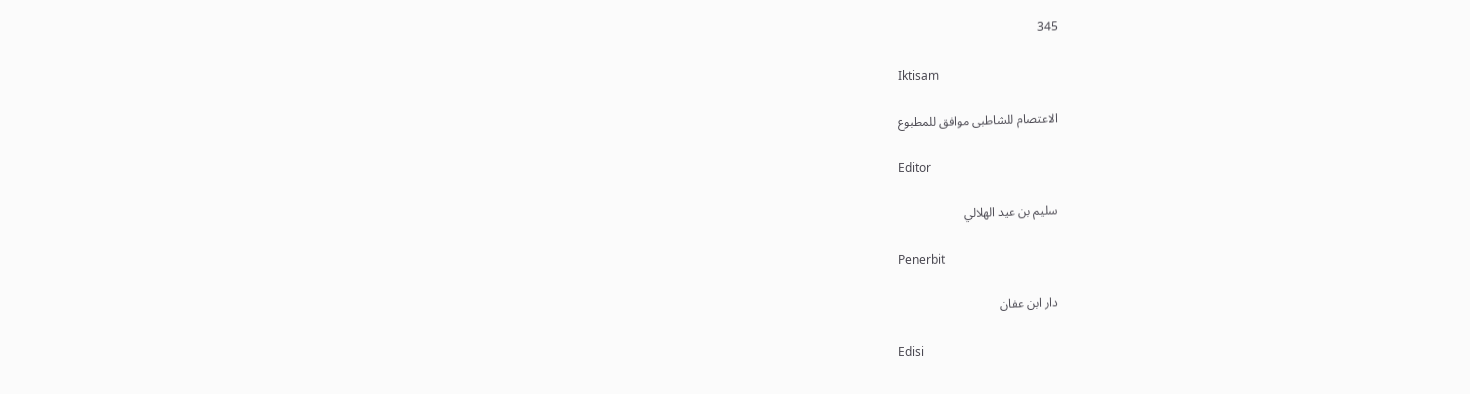345

Iktisam

الاعتصام للشاطبى موافق للمطبوع

Editor

سليم بن عيد الهلالي

Penerbit

دار ابن عفان

Edisi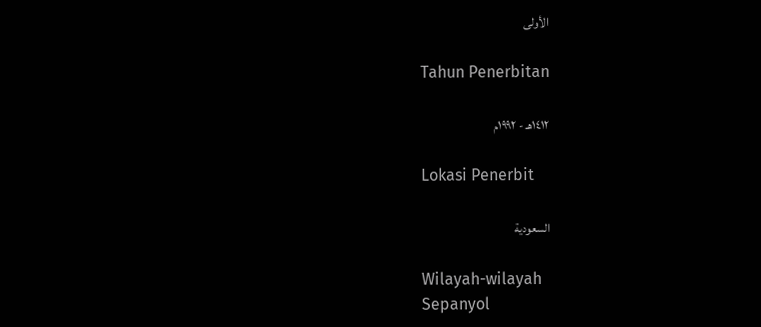الأولى

Tahun Penerbitan

١٤١٢هـ - ١٩٩٢م

Lokasi Penerbit

السعودية

Wilayah-wilayah
Sepanyol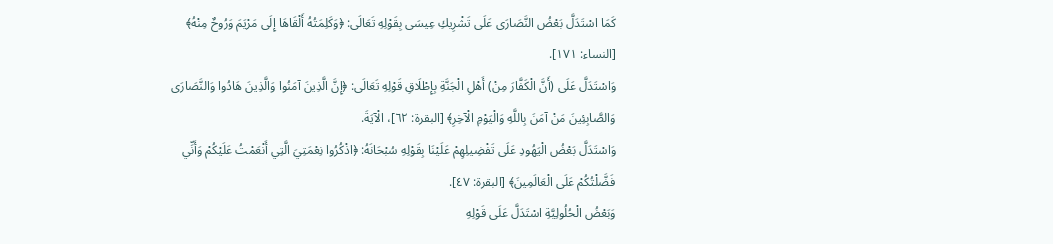كَمَا اسْتَدَلَّ بَعْضُ النَّصَارَى عَلَى تَشْرِيكِ عِيسَى بِقَوْلِهِ تَعَالَى: ﴿وَكَلِمَتُهُ أَلْقَاهَا إِلَى مَرْيَمَ وَرُوحٌ مِنْهُ﴾ [النساء: ١٧١].
وَاسْتَدَلَّ عَلَى (أَنَّ الْكَفَّارَ مِنْ) أَهْلِ الْجَنَّةِ بِإِطْلَاقِ قَوْلِهِ تَعَالَى: ﴿إِنَّ الَّذِينَ آمَنُوا وَالَّذِينَ هَادُوا وَالنَّصَارَى وَالصَّابِئِينَ مَنْ آمَنَ بِاللَّهِ وَالْيَوْمِ الْآخِرِ﴾ [البقرة: ٦٢]، الْآيَةَ.
وَاسْتَدَلَّ بَعْضُ الْيَهُودِ عَلَى تَفْضِيلِهِمْ عَلَيْنَا بِقَوْلِهِ سُبْحَانَهُ: ﴿اذْكُرُوا نِعْمَتِيَ الَّتِي أَنْعَمْتُ عَلَيْكُمْ وَأَنِّي فَضَّلْتُكُمْ عَلَى الْعَالَمِينَ﴾ [البقرة: ٤٧].
وَبَعْضُ الْحُلُولِيَّةِ اسْتَدَلَّ عَلَى قَوْلِهِ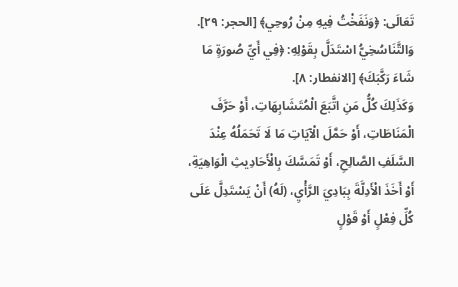تَعَالَى: ﴿وَنَفَخْتُ فِيهِ مِنْ رُوحِي﴾ [الحجر: ٢٩].
وَالتَّنَاسُخِيُّ اسْتَدَلَّ بِقَوْلِهِ: ﴿فِي أَيِّ صُورَةٍ مَا شَاءَ رَكَّبَكَ﴾ [الانفطار: ٨].
وَكَذَلِكَ كُلُّ مَنِ اتَّبَعَ الْمُتَشَابِهَاتِ، أَوْ حَرَّفَ الْمَنَاطَاتِ، أَوْ حَمَّلَ الْآيَاتِ مَا لَا تَحَمَلُهُ عِنْدَ السَّلَفِ الصَّالِحِ، أَوْ تَمَسَّكَ بِالْأَحَادِيثِ الْوَاهِيَةِ، أَوْ أَخَذَ الْأَدِلَّةَ بِبَادِيَ الرَّأْيِ، (لَهُ) أَنْ يَسْتَدِلَّ عَلَى كُلِّ فِعْلٍ أَوْ قَوْلٍ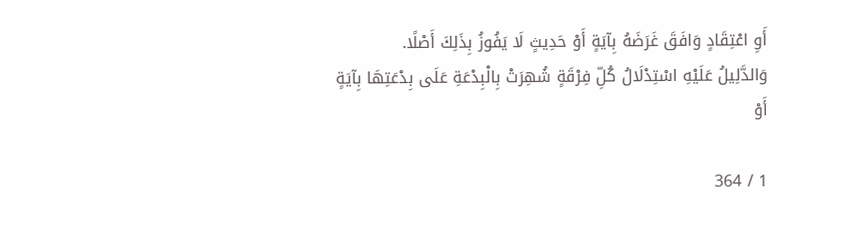أَوِ اعْتِقَادٍ وَافَقَ غَرَضَهُ بِآيَةٍ أَوْ حَدِيثٍ لَا يَفُوزُ بِذَلِكَ أَصْلًا.
وَالدَّلِيلُ عَلَيْهِ اسْتِدْلَالُ كُلِّ فِرْقَةٍ شُهِرَتْ بِالْبِدْعَةِ عَلَى بِدْعَتِهَا بِآيَةٍ أَوْ

1 / 364